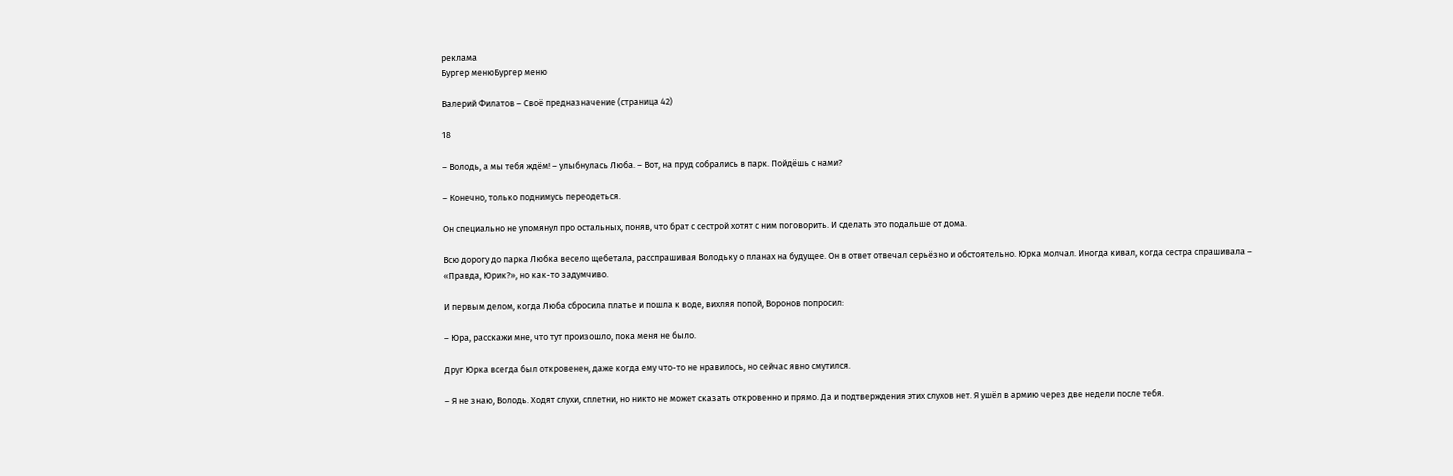реклама
Бургер менюБургер меню

Валерий Филатов – Своё предназначение (страница 42)

18

– Володь, а мы тебя ждём! – улыбнулась Люба. – Вот, на пруд собрались в парк. Пойдёшь с нами?

– Конечно, только поднимусь переодеться.

Он специально не упомянул про остальных, поняв, что брат с сестрой хотят с ним поговорить. И сделать это подальше от дома.

Всю дорогу до парка Любка весело щебетала, расспрашивая Володьку о планах на будущее. Он в ответ отвечал серьёзно и обстоятельно. Юрка молчал. Иногда кивал, когда сестра спрашивала – «Правда, Юрик?», но как-то задумчиво.

И первым делом, когда Люба сбросила платье и пошла к воде, вихляя попой, Воронов попросил:

– Юра, расскажи мне, что тут произошло, пока меня не было.

Друг Юрка всегда был откровенен, даже когда ему что-то не нравилось, но сейчас явно смутился.

– Я не знаю, Володь. Ходят слухи, сплетни, но никто не может сказать откровенно и прямо. Да и подтверждения этих слухов нет. Я ушёл в армию через две недели после тебя.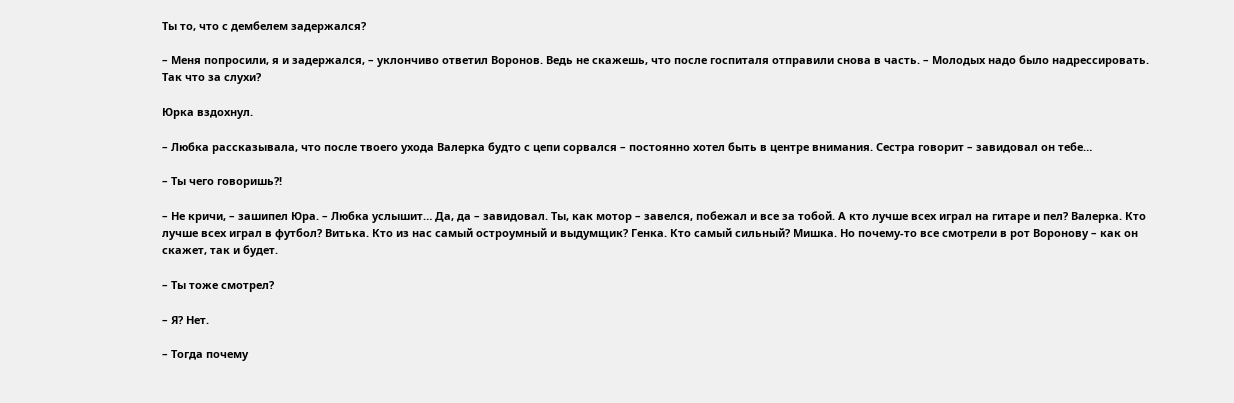Ты то, что с дембелем задержался?

– Меня попросили, я и задержался, – уклончиво ответил Воронов. Ведь не скажешь, что после госпиталя отправили снова в часть. – Молодых надо было надрессировать. Так что за слухи?

Юрка вздохнул.

– Любка рассказывала, что после твоего ухода Валерка будто с цепи сорвался – постоянно хотел быть в центре внимания. Сестра говорит – завидовал он тебе…

– Ты чего говоришь?!

– Не кричи, – зашипел Юра. – Любка услышит… Да, да – завидовал. Ты, как мотор – завелся, побежал и все за тобой. А кто лучше всех играл на гитаре и пел? Валерка. Кто лучше всех играл в футбол? Витька. Кто из нас самый остроумный и выдумщик? Генка. Кто самый сильный? Мишка. Но почему-то все смотрели в рот Воронову – как он скажет, так и будет.

– Ты тоже смотрел?

– Я? Нет.

– Тогда почему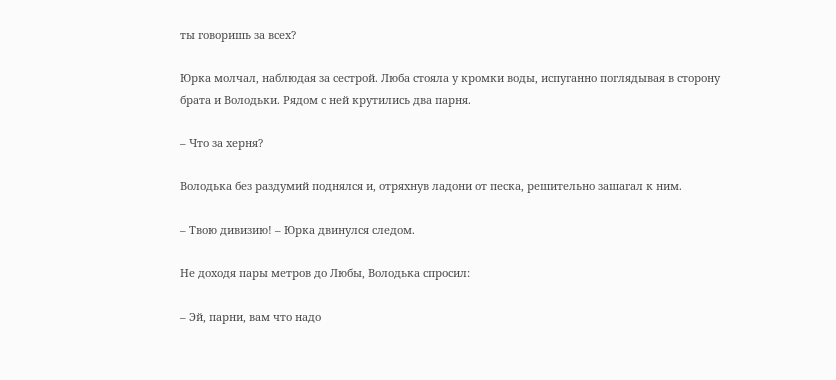ты говоришь за всех?

Юрка молчал, наблюдая за сестрой. Люба стояла у кромки воды, испуганно поглядывая в сторону брата и Володьки. Рядом с ней крутились два парня.

– Что за херня?

Володька без раздумий поднялся и, отряхнув ладони от песка, решительно зашагал к ним.

– Твою дивизию! – Юрка двинулся следом.

Не доходя пары метров до Любы, Володька спросил:

– Эй, парни, вам что надо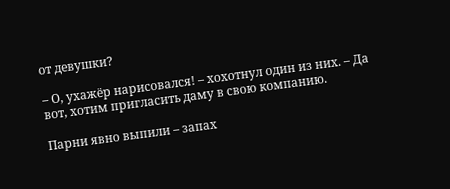от девушки?

– О, ухажёр нарисовался! – хохотнул один из них. – Да вот, хотим пригласить даму в свою компанию.

Парни явно выпили – запах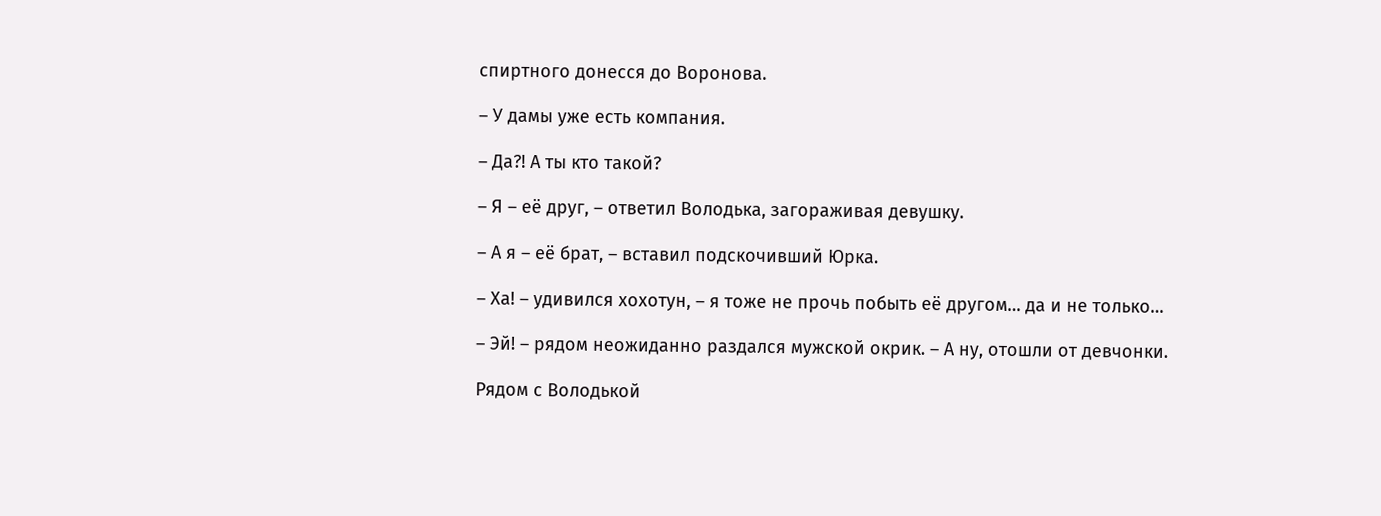спиртного донесся до Воронова.

– У дамы уже есть компания.

– Да?! А ты кто такой?

– Я – её друг, – ответил Володька, загораживая девушку.

– А я – её брат, – вставил подскочивший Юрка.

– Ха! – удивился хохотун, – я тоже не прочь побыть её другом… да и не только…

– Эй! – рядом неожиданно раздался мужской окрик. – А ну, отошли от девчонки.

Рядом с Володькой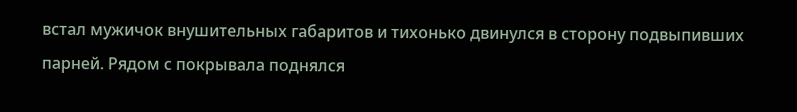встал мужичок внушительных габаритов и тихонько двинулся в сторону подвыпивших парней. Рядом с покрывала поднялся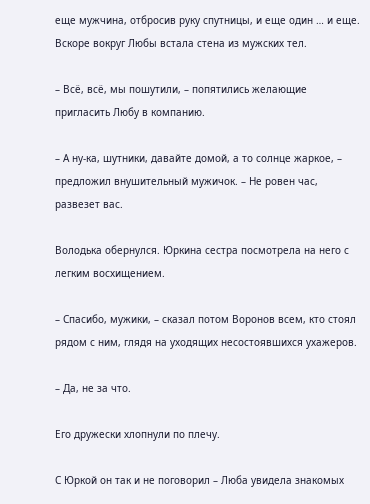еще мужчина, отбросив руку спутницы, и еще один … и еще. Вскоре вокруг Любы встала стена из мужских тел.

– Всё, всё, мы пошутили, – попятились желающие пригласить Любу в компанию.

– А ну-ка, шутники, давайте домой, а то солнце жаркое, – предложил внушительный мужичок. – Не ровен час, развезет вас.

Володька обернулся. Юркина сестра посмотрела на него с легким восхищением.

– Спасибо, мужики, – сказал потом Воронов всем, кто стоял рядом с ним, глядя на уходящих несостоявшихся ухажеров.

– Да, не за что.

Его дружески хлопнули по плечу.

С Юркой он так и не поговорил – Люба увидела знакомых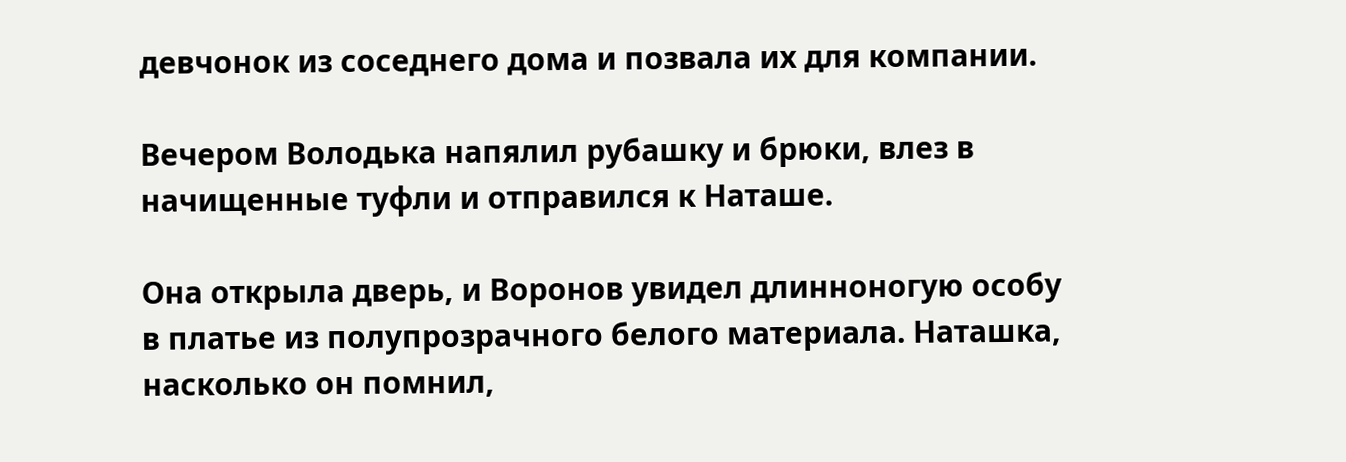девчонок из соседнего дома и позвала их для компании.

Вечером Володька напялил рубашку и брюки, влез в начищенные туфли и отправился к Наташе.

Она открыла дверь, и Воронов увидел длинноногую особу в платье из полупрозрачного белого материала. Наташка, насколько он помнил,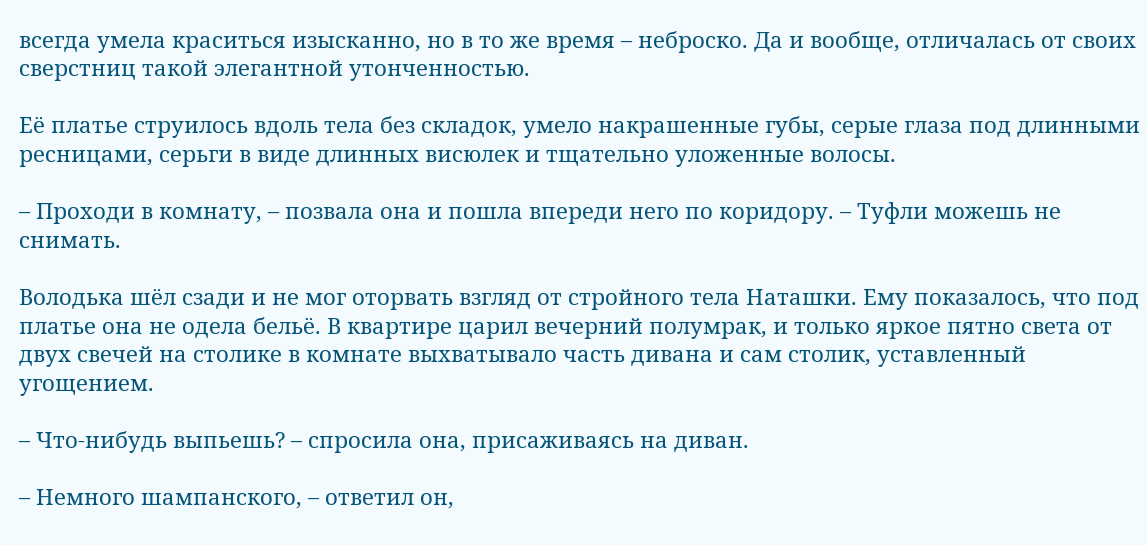всегда умела краситься изысканно, но в то же время – неброско. Да и вообще, отличалась от своих сверстниц такой элегантной утонченностью.

Её платье струилось вдоль тела без складок, умело накрашенные губы, серые глаза под длинными ресницами, серьги в виде длинных висюлек и тщательно уложенные волосы.

– Проходи в комнату, – позвала она и пошла впереди него по коридору. – Туфли можешь не снимать.

Володька шёл сзади и не мог оторвать взгляд от стройного тела Наташки. Ему показалось, что под платье она не одела бельё. В квартире царил вечерний полумрак, и только яркое пятно света от двух свечей на столике в комнате выхватывало часть дивана и сам столик, уставленный угощением.

– Что-нибудь выпьешь? – спросила она, присаживаясь на диван.

– Немного шампанского, – ответил он,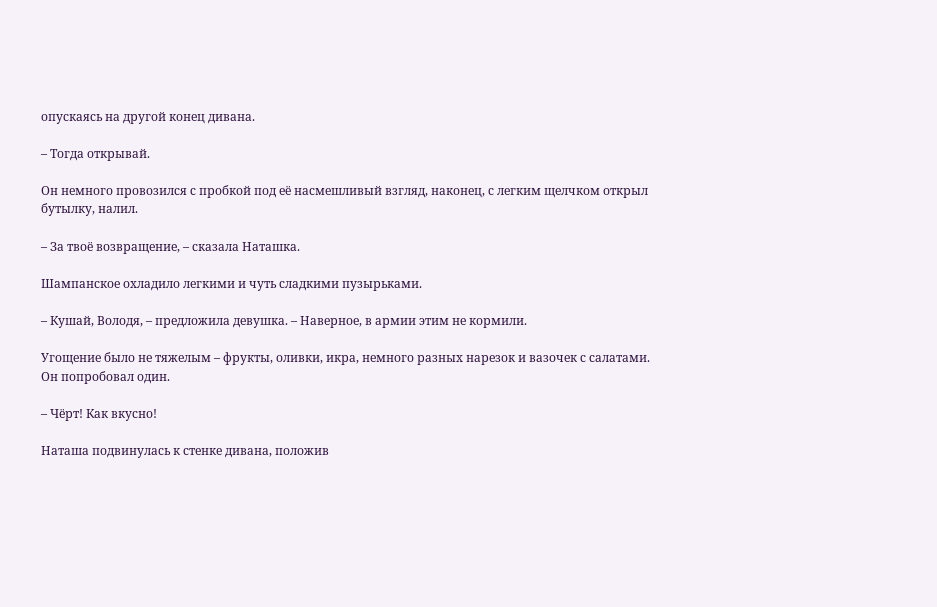опускаясь на другой конец дивана.

– Тогда открывай.

Он немного провозился с пробкой под её насмешливый взгляд, наконец, с легким щелчком открыл бутылку, налил.

– За твоё возвращение, – сказала Наташка.

Шампанское охладило легкими и чуть сладкими пузырьками.

– Кушай, Володя, – предложила девушка. – Наверное, в армии этим не кормили.

Угощение было не тяжелым – фрукты, оливки, икра, немного разных нарезок и вазочек с салатами. Он попробовал один.

– Чёрт! Как вкусно!

Наташа подвинулась к стенке дивана, положив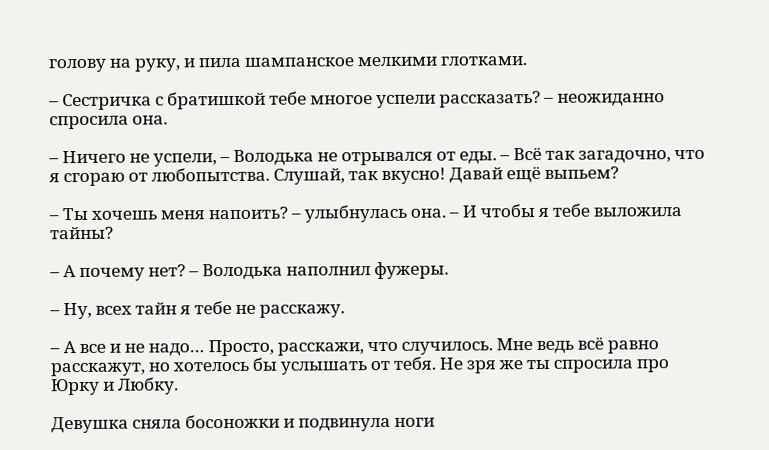голову на руку, и пила шампанское мелкими глотками.

– Сестричка с братишкой тебе многое успели рассказать? – неожиданно спросила она.

– Ничего не успели, – Володька не отрывался от еды. – Всё так загадочно, что я сгораю от любопытства. Слушай, так вкусно! Давай ещё выпьем?

– Ты хочешь меня напоить? – улыбнулась она. – И чтобы я тебе выложила тайны?

– А почему нет? – Володька наполнил фужеры.

– Ну, всех тайн я тебе не расскажу.

– А все и не надо… Просто, расскажи, что случилось. Мне ведь всё равно расскажут, но хотелось бы услышать от тебя. Не зря же ты спросила про Юрку и Любку.

Девушка сняла босоножки и подвинула ноги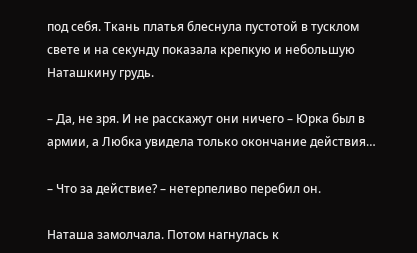под себя. Ткань платья блеснула пустотой в тусклом свете и на секунду показала крепкую и небольшую Наташкину грудь.

– Да, не зря. И не расскажут они ничего – Юрка был в армии, а Любка увидела только окончание действия…

– Что за действие? – нетерпеливо перебил он.

Наташа замолчала. Потом нагнулась к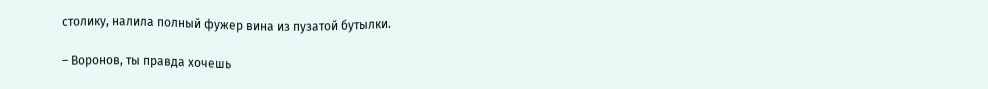столику, налила полный фужер вина из пузатой бутылки.

– Воронов, ты правда хочешь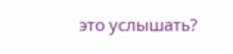это услышать?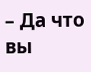– Да что вы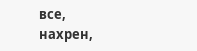все, нахрен,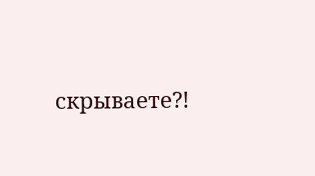скрываете?!